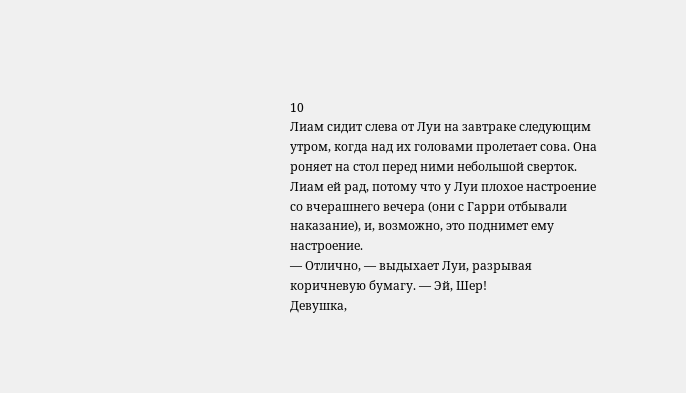10
Лиам сидит слева от Луи на завтраке следующим утром, когда над их головами пролетает сова. Она роняет на стол перед ними небольшой сверток. Лиам ей рад, потому что у Луи плохое настроение со вчерашнего вечера (они с Гарри отбывали наказание), и, возможно, это поднимет ему настроение.
— Отлично, — выдыхает Луи, разрывая коричневую бумагу. — Эй, Шер!
Девушка,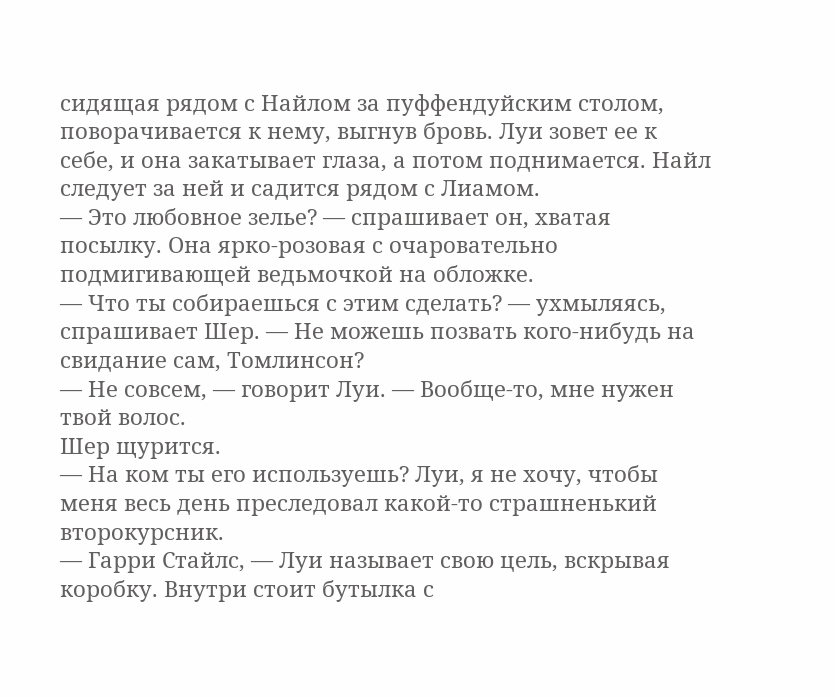сидящая рядом с Найлом за пуффендуйским столом, поворачивается к нему, выгнув бровь. Луи зовет ее к себе, и она закатывает глаза, а потом поднимается. Найл следует за ней и садится рядом с Лиамом.
— Это любовное зелье? — спрашивает он, хватая посылку. Она ярко-розовая с очаровательно подмигивающей ведьмочкой на обложке.
— Что ты собираешься с этим сделать? — ухмыляясь, спрашивает Шер. — Не можешь позвать кого-нибудь на свидание сам, Томлинсон?
— Не совсем, — говорит Луи. — Вообще-то, мне нужен твой волос.
Шер щурится.
— На ком ты его используешь? Луи, я не хочу, чтобы меня весь день преследовал какой-то страшненький второкурсник.
— Гарри Стайлс, — Луи называет свою цель, вскрывая коробку. Внутри стоит бутылка с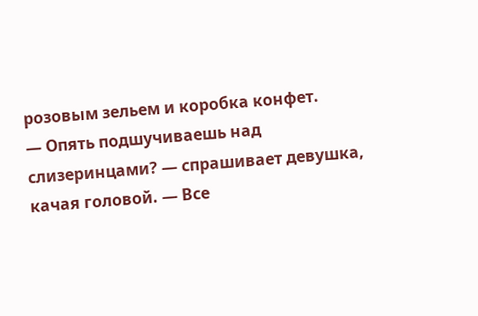розовым зельем и коробка конфет.
— Опять подшучиваешь над слизеринцами? — спрашивает девушка, качая головой. — Все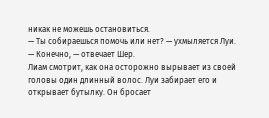никак не можешь остановиться.
— Ты собираешься помочь или нет? — ухмыляется Луи.
— Конечно, — отвечает Шер.
Лиам смотрит, как она осторожно вырывает из своей головы один длинный волос. Луи забирает его и открывает бутылку. Он бросает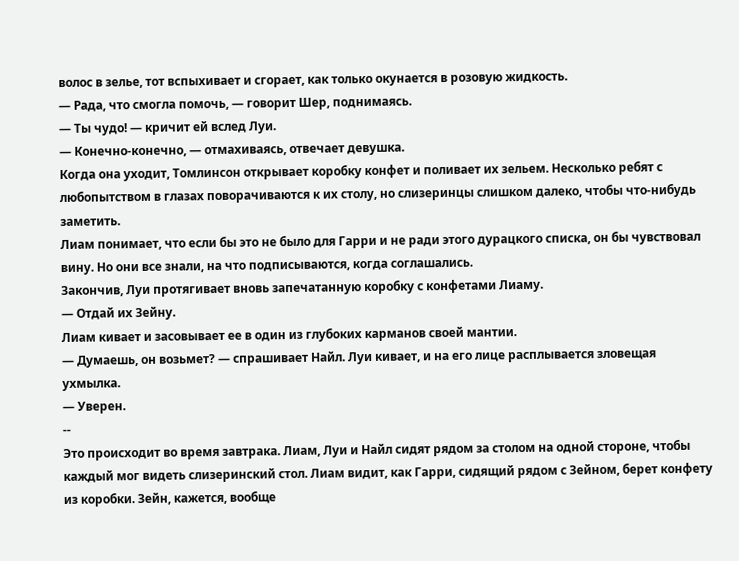волос в зелье, тот вспыхивает и сгорает, как только окунается в розовую жидкость.
— Рада, что смогла помочь, — говорит Шер, поднимаясь.
— Ты чудо! — кричит ей вслед Луи.
— Конечно-конечно, — отмахиваясь, отвечает девушка.
Когда она уходит, Томлинсон открывает коробку конфет и поливает их зельем. Несколько ребят с любопытством в глазах поворачиваются к их столу, но слизеринцы слишком далеко, чтобы что-нибудь заметить.
Лиам понимает, что если бы это не было для Гарри и не ради этого дурацкого списка, он бы чувствовал вину. Но они все знали, на что подписываются, когда соглашались.
Закончив, Луи протягивает вновь запечатанную коробку с конфетами Лиаму.
— Отдай их Зейну.
Лиам кивает и засовывает ее в один из глубоких карманов своей мантии.
— Думаешь, он возьмет? — спрашивает Найл. Луи кивает, и на его лице расплывается зловещая ухмылка.
— Уверен.
--
Это происходит во время завтрака. Лиам, Луи и Найл сидят рядом за столом на одной стороне, чтобы каждый мог видеть слизеринский стол. Лиам видит, как Гарри, сидящий рядом с Зейном, берет конфету из коробки. Зейн, кажется, вообще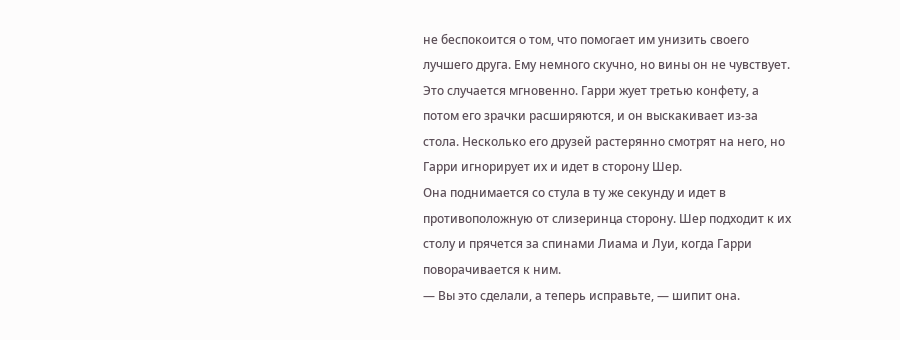не беспокоится о том, что помогает им унизить своего лучшего друга. Ему немного скучно, но вины он не чувствует.
Это случается мгновенно. Гарри жует третью конфету, а потом его зрачки расширяются, и он выскакивает из-за стола. Несколько его друзей растерянно смотрят на него, но Гарри игнорирует их и идет в сторону Шер.
Она поднимается со стула в ту же секунду и идет в противоположную от слизеринца сторону. Шер подходит к их столу и прячется за спинами Лиама и Луи, когда Гарри поворачивается к ним.
— Вы это сделали, а теперь исправьте, — шипит она.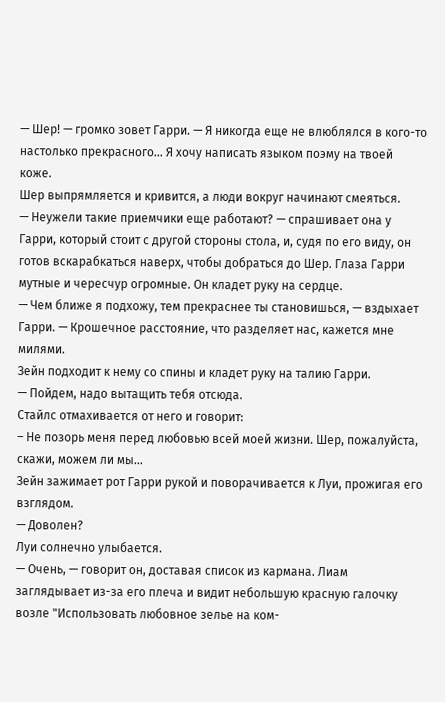— Шер! — громко зовет Гарри. — Я никогда еще не влюблялся в кого-то настолько прекрасного... Я хочу написать языком поэму на твоей коже.
Шер выпрямляется и кривится, а люди вокруг начинают смеяться.
— Неужели такие приемчики еще работают? — спрашивает она у Гарри, который стоит с другой стороны стола, и, судя по его виду, он готов вскарабкаться наверх, чтобы добраться до Шер. Глаза Гарри мутные и чересчур огромные. Он кладет руку на сердце.
— Чем ближе я подхожу, тем прекраснее ты становишься, — вздыхает Гарри. — Крошечное расстояние, что разделяет нас, кажется мне милями.
Зейн подходит к нему со спины и кладет руку на талию Гарри.
— Пойдем, надо вытащить тебя отсюда.
Стайлс отмахивается от него и говорит:
– Не позорь меня перед любовью всей моей жизни. Шер, пожалуйста, скажи, можем ли мы...
Зейн зажимает рот Гарри рукой и поворачивается к Луи, прожигая его взглядом.
— Доволен?
Луи солнечно улыбается.
— Очень, — говорит он, доставая список из кармана. Лиам заглядывает из-за его плеча и видит небольшую красную галочку возле "Использовать любовное зелье на ком-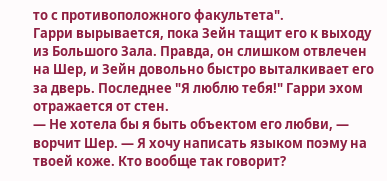то с противоположного факультета".
Гарри вырывается, пока Зейн тащит его к выходу из Большого Зала. Правда, он слишком отвлечен на Шер, и Зейн довольно быстро выталкивает его за дверь. Последнее "Я люблю тебя!" Гарри эхом отражается от стен.
— Не хотела бы я быть объектом его любви, — ворчит Шер. — Я хочу написать языком поэму на твоей коже. Кто вообще так говорит?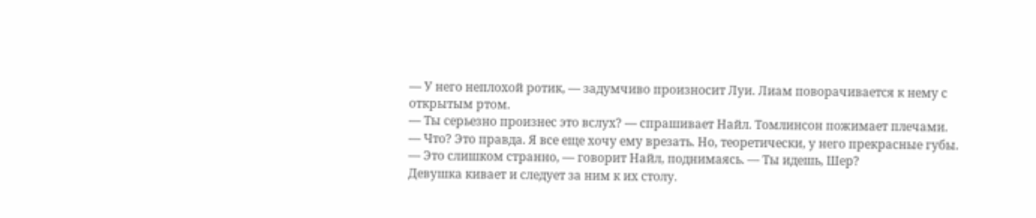— У него неплохой ротик, — задумчиво произносит Луи. Лиам поворачивается к нему с открытым ртом.
— Ты серьезно произнес это вслух? — спрашивает Найл. Томлинсон пожимает плечами.
— Что? Это правда. Я все еще хочу ему врезать. Но, теоретически, у него прекрасные губы.
— Это слишком странно, — говорит Найл, поднимаясь. — Ты идешь, Шер?
Девушка кивает и следует за ним к их столу.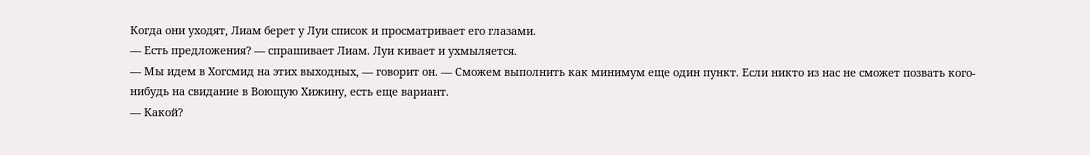Когда они уходят, Лиам берет у Луи список и просматривает его глазами.
— Есть предложения? — спрашивает Лиам. Луи кивает и ухмыляется.
— Мы идем в Хогсмид на этих выходных, — говорит он. — Сможем выполнить как минимум еще один пункт. Если никто из нас не сможет позвать кого-нибудь на свидание в Воющую Хижину, есть еще вариант.
— Какой?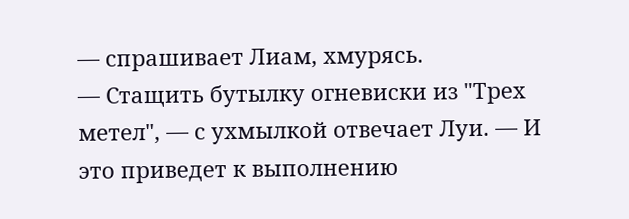— спрашивает Лиам, хмурясь.
— Стащить бутылку огневиски из "Трех метел", — с ухмылкой отвечает Луи. — И это приведет к выполнению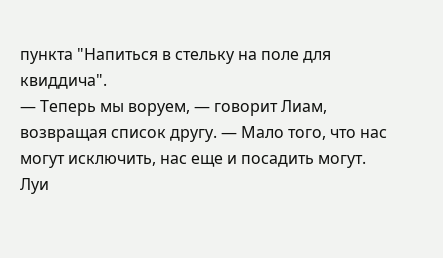пункта "Напиться в стельку на поле для квиддича".
— Теперь мы воруем, — говорит Лиам, возвращая список другу. — Мало того, что нас могут исключить, нас еще и посадить могут.
Луи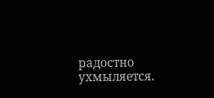радостно ухмыляется.